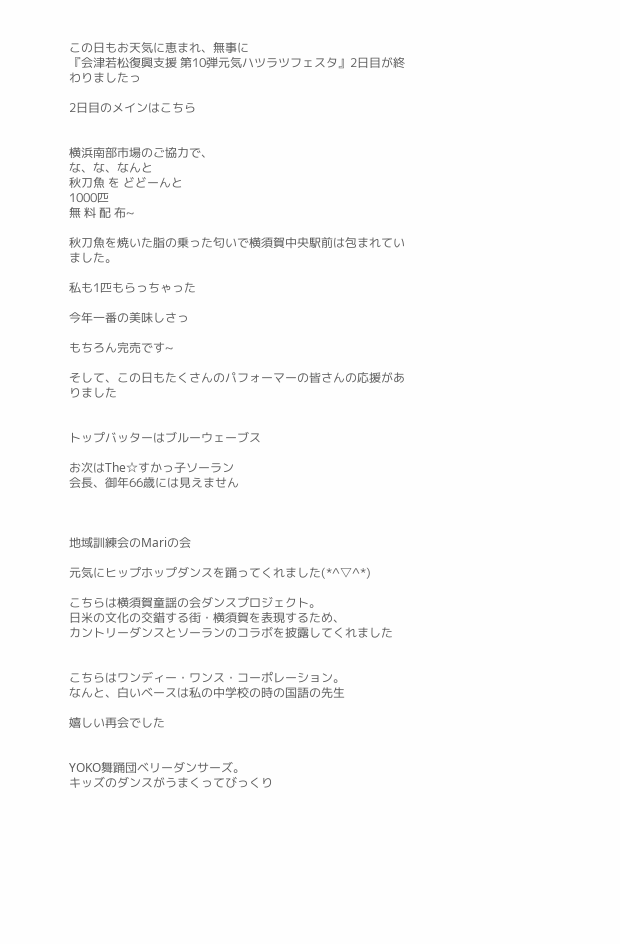この日もお天気に恵まれ、無事に
『会津若松復興支援 第10弾元気ハツラツフェスタ』2日目が終わりましたっ

2日目のメインはこちら


横浜南部市場のご協力で、
な、な、なんと
秋刀魚 を どどーんと
1000匹
無 料 配 布~

秋刀魚を焼いた脂の乗った匂いで横須賀中央駅前は包まれていました。

私も1匹もらっちゃった

今年一番の美味しさっ

もちろん完売です~

そして、この日もたくさんのパフォーマーの皆さんの応援がありました


トップバッターはブルーウェーブス

お次はThe☆すかっ子ソーラン
会長、御年66歳には見えません



地域訓練会のMariの会

元気にヒップホップダンスを踊ってくれました(*^▽^*)

こちらは横須賀童謡の会ダンスプロジェクト。
日米の文化の交錯する街・横須賀を表現するため、
カントリーダンスとソーランのコラボを披露してくれました


こちらはワンディー・ワンス・コーポレーション。
なんと、白いベースは私の中学校の時の国語の先生

嬉しい再会でした


YOKO舞踊団ベリーダンサーズ。
キッズのダンスがうまくってびっくり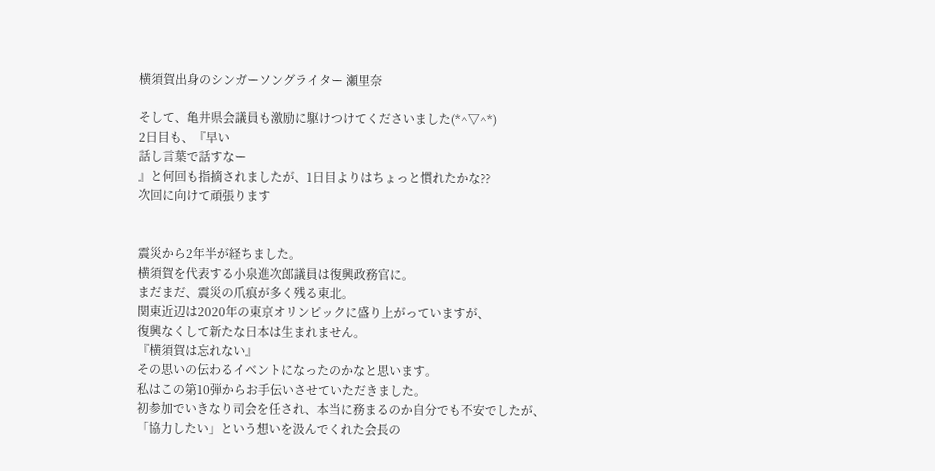横須賀出身のシンガーソングライター 瀬里奈

そして、亀井県会議員も激励に駆けつけてくださいました(*^▽^*)
2日目も、『早い
話し言葉で話すなー
』と何回も指摘されましたが、1日目よりはちょっと慣れたかな??
次回に向けて頑張ります


震災から2年半が経ちました。
横須賀を代表する小泉進次郎議員は復興政務官に。
まだまだ、震災の爪痕が多く残る東北。
関東近辺は2020年の東京オリンピックに盛り上がっていますが、
復興なくして新たな日本は生まれません。
『横須賀は忘れない』
その思いの伝わるイベントになったのかなと思います。
私はこの第10弾からお手伝いさせていただきました。
初参加でいきなり司会を任され、本当に務まるのか自分でも不安でしたが、
「協力したい」という想いを汲んでくれた会長の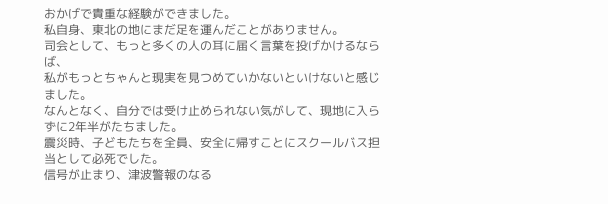おかげで貴重な経験ができました。
私自身、東北の地にまだ足を運んだことがありません。
司会として、もっと多くの人の耳に届く言葉を投げかけるならば、
私がもっとちゃんと現実を見つめていかないといけないと感じました。
なんとなく、自分では受け止められない気がして、現地に入らずに2年半がたちました。
震災時、子どもたちを全員、安全に帰すことにスクールバス担当として必死でした。
信号が止まり、津波警報のなる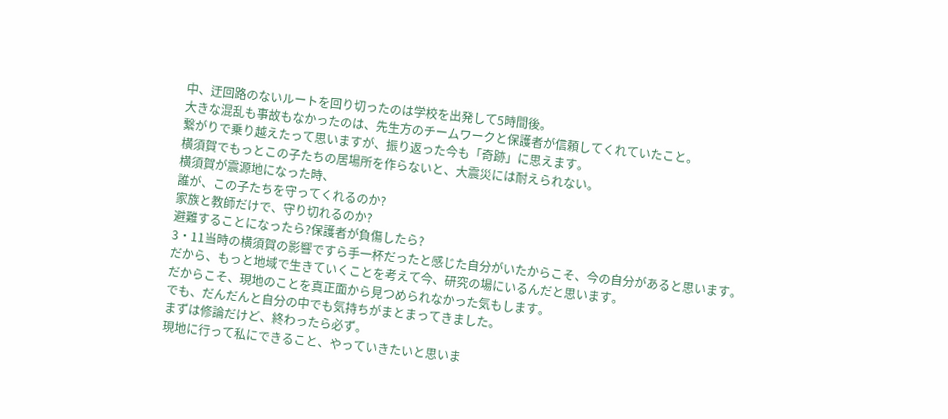中、迂回路のないルートを回り切ったのは学校を出発して5時間後。
大きな混乱も事故もなかったのは、先生方のチームワークと保護者が信頼してくれていたこと。
繋がりで乗り越えたって思いますが、振り返った今も「奇跡」に思えます。
横須賀でもっとこの子たちの居場所を作らないと、大震災には耐えられない。
横須賀が震源地になった時、
誰が、この子たちを守ってくれるのか?
家族と教師だけで、守り切れるのか?
避難することになったら?保護者が負傷したら?
3・11当時の横須賀の影響ですら手一杯だったと感じた自分がいたからこそ、今の自分があると思います。
だから、もっと地域で生きていくことを考えて今、研究の場にいるんだと思います。
だからこそ、現地のことを真正面から見つめられなかった気もします。
でも、だんだんと自分の中でも気持ちがまとまってきました。
まずは修論だけど、終わったら必ず。
現地に行って私にできること、やっていきたいと思いま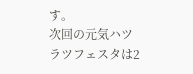す。
次回の元気ハツラツフェスタは2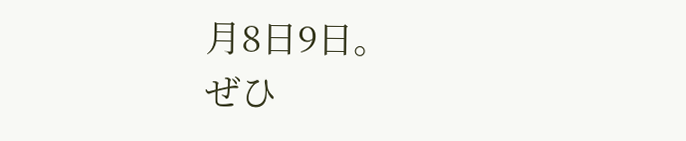月8日9日。
ぜひ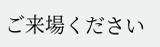ご来場ください